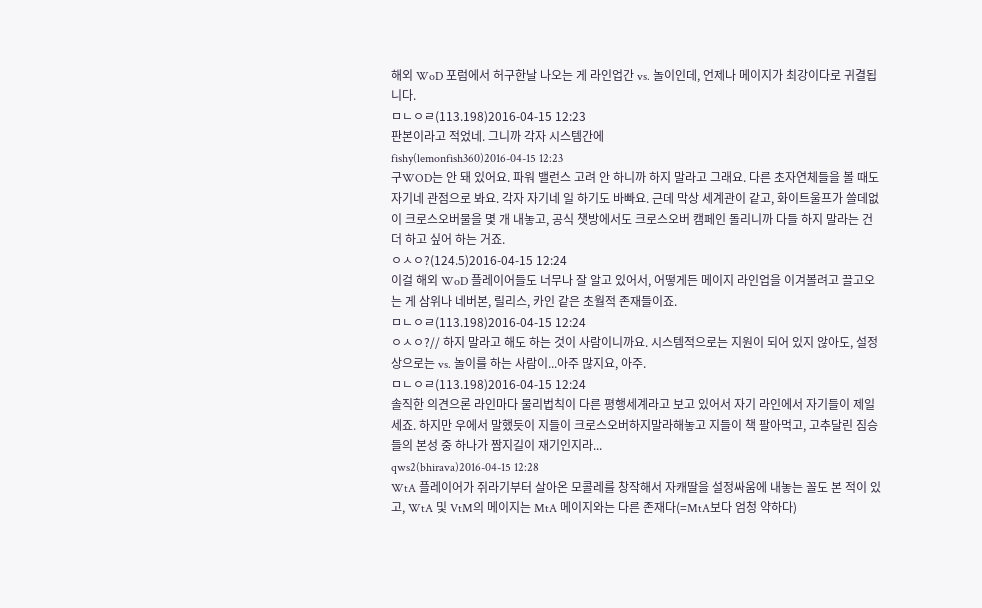해외 WoD 포럼에서 허구한날 나오는 게 라인업간 vs. 놀이인데, 언제나 메이지가 최강이다로 귀결됩니다.
ㅁㄴㅇㄹ(113.198)2016-04-15 12:23
판본이라고 적었네. 그니까 각자 시스템간에
fishy(lemonfish360)2016-04-15 12:23
구WOD는 안 돼 있어요. 파워 밸런스 고려 안 하니까 하지 말라고 그래요. 다른 초자연체들을 볼 때도 자기네 관점으로 봐요. 각자 자기네 일 하기도 바빠요. 근데 막상 세계관이 같고, 화이트울프가 쓸데없이 크로스오버물을 몇 개 내놓고, 공식 챗방에서도 크로스오버 캠페인 돌리니까 다들 하지 말라는 건 더 하고 싶어 하는 거죠.
ㅇㅅㅇ?(124.5)2016-04-15 12:24
이걸 해외 WoD 플레이어들도 너무나 잘 알고 있어서, 어떻게든 메이지 라인업을 이겨볼려고 끌고오는 게 삼위나 네버본, 릴리스, 카인 같은 초월적 존재들이죠.
ㅁㄴㅇㄹ(113.198)2016-04-15 12:24
ㅇㅅㅇ?// 하지 말라고 해도 하는 것이 사람이니까요. 시스템적으로는 지원이 되어 있지 않아도, 설정상으로는 vs. 놀이를 하는 사람이...아주 많지요, 아주.
ㅁㄴㅇㄹ(113.198)2016-04-15 12:24
솔직한 의견으론 라인마다 물리법칙이 다른 평행세계라고 보고 있어서 자기 라인에서 자기들이 제일 세죠. 하지만 우에서 말했듯이 지들이 크로스오버하지말라해놓고 지들이 책 팔아먹고, 고추달린 짐승들의 본성 중 하나가 짬지길이 재기인지라...
qws2(bhirava)2016-04-15 12:28
WtA 플레이어가 쥐라기부터 살아온 모콜레를 창작해서 자캐딸을 설정싸움에 내놓는 꼴도 본 적이 있고, WtA 및 VtM의 메이지는 MtA 메이지와는 다른 존재다(=MtA보다 엄청 약하다)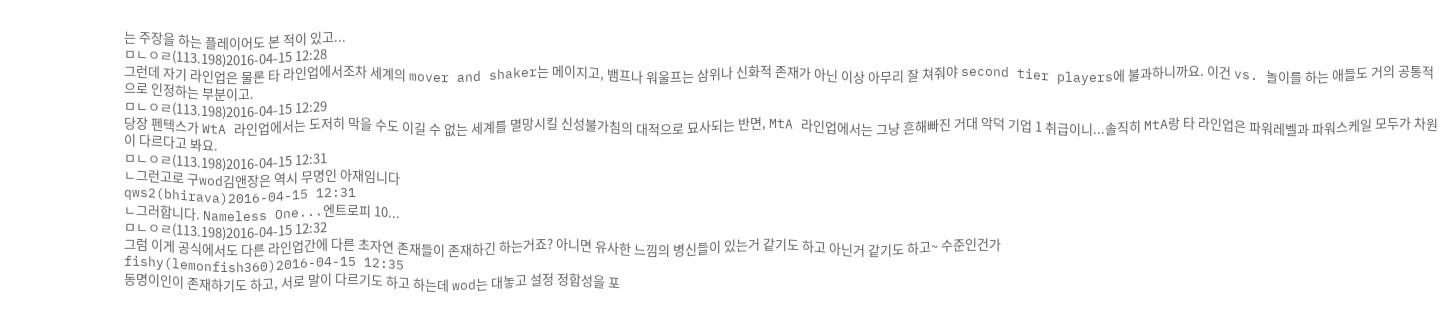는 주장을 하는 플레이어도 본 적이 있고...
ㅁㄴㅇㄹ(113.198)2016-04-15 12:28
그런데 자기 라인업은 물론 타 라인업에서조차 세계의 mover and shaker는 메이지고, 뱀프나 워울프는 삼위나 신화적 존재가 아닌 이상 아무리 잘 쳐줘야 second tier players에 불과하니까요. 이건 vs. 놀이를 하는 애들도 거의 공통적으로 인정하는 부분이고.
ㅁㄴㅇㄹ(113.198)2016-04-15 12:29
당장 펜텍스가 WtA 라인업에서는 도저히 막을 수도 이길 수 없는 세계를 멸망시킬 신성불가침의 대적으로 묘사되는 반면, MtA 라인업에서는 그냥 흔해빠진 거대 악덕 기업 1 취급이니...솔직히 MtA랑 타 라인업은 파워레벨과 파워스케일 모두가 차원이 다르다고 봐요.
ㅁㄴㅇㄹ(113.198)2016-04-15 12:31
ㄴ그런고로 구wod김앤장은 역시 무명인 아재임니다
qws2(bhirava)2016-04-15 12:31
ㄴ그러합니다. Nameless One...엔트로피 10...
ㅁㄴㅇㄹ(113.198)2016-04-15 12:32
그럼 이게 공식에서도 다른 라인업간에 다른 초자연 존재들이 존재하긴 하는거죠? 아니면 유사한 느낌의 병신들이 있는거 같기도 하고 아닌거 같기도 하고~ 수준인건가
fishy(lemonfish360)2016-04-15 12:35
동명이인이 존재하기도 하고, 서로 말이 다르기도 하고 하는데 wod는 대놓고 설정 정합성을 포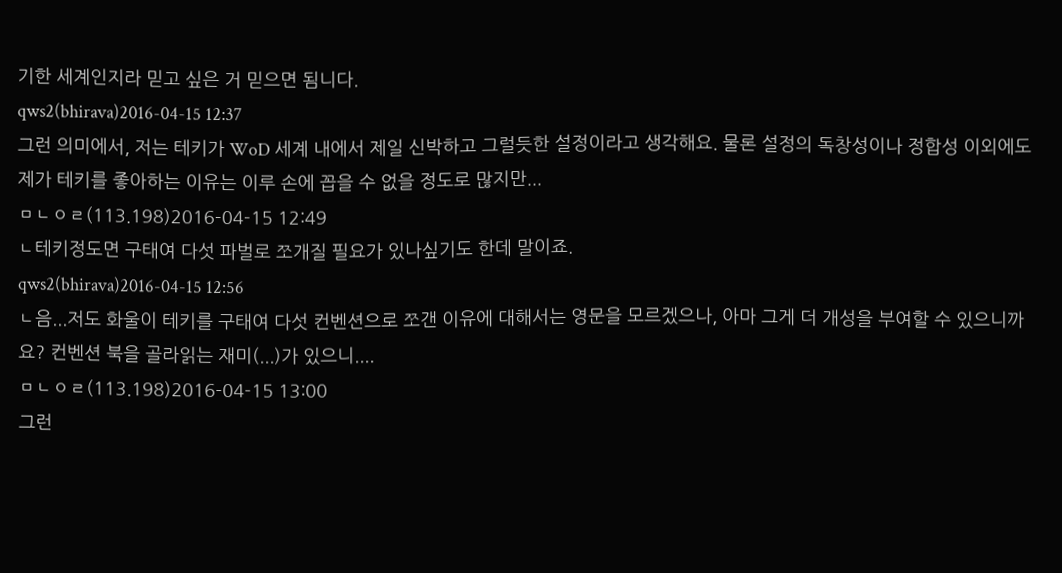기한 세계인지라 믿고 싶은 거 믿으면 됨니다.
qws2(bhirava)2016-04-15 12:37
그런 의미에서, 저는 테키가 WoD 세계 내에서 제일 신박하고 그럴듯한 설정이라고 생각해요. 물론 설정의 독창성이나 정합성 이외에도 제가 테키를 좋아하는 이유는 이루 손에 꼽을 수 없을 정도로 많지만...
ㅁㄴㅇㄹ(113.198)2016-04-15 12:49
ㄴ테키정도면 구태여 다섯 파벌로 쪼개질 필요가 있나싶기도 한데 말이죠.
qws2(bhirava)2016-04-15 12:56
ㄴ음...저도 화울이 테키를 구태여 다섯 컨벤션으로 쪼갠 이유에 대해서는 영문을 모르겠으나, 아마 그게 더 개성을 부여할 수 있으니까요? 컨벤션 북을 골라읽는 재미(...)가 있으니....
ㅁㄴㅇㄹ(113.198)2016-04-15 13:00
그런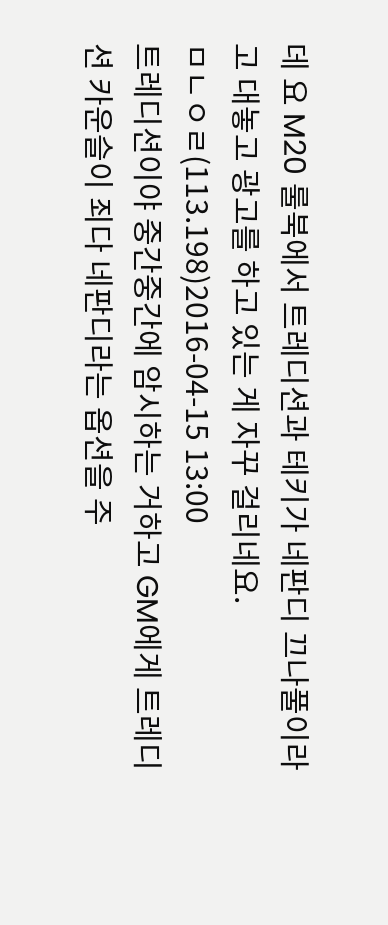데 요 M20 룰북에서 트레디션과 테키가 네판디 끄나풀이라고 대놓고 광고를 하고 있는 게 자꾸 걸리네요.
ㅁㄴㅇㄹ(113.198)2016-04-15 13:00
트레디션이야 중간중간에 암시하는 거하고 GM에게 트레디션 카운슬이 죄다 네판디라는 옵션을 주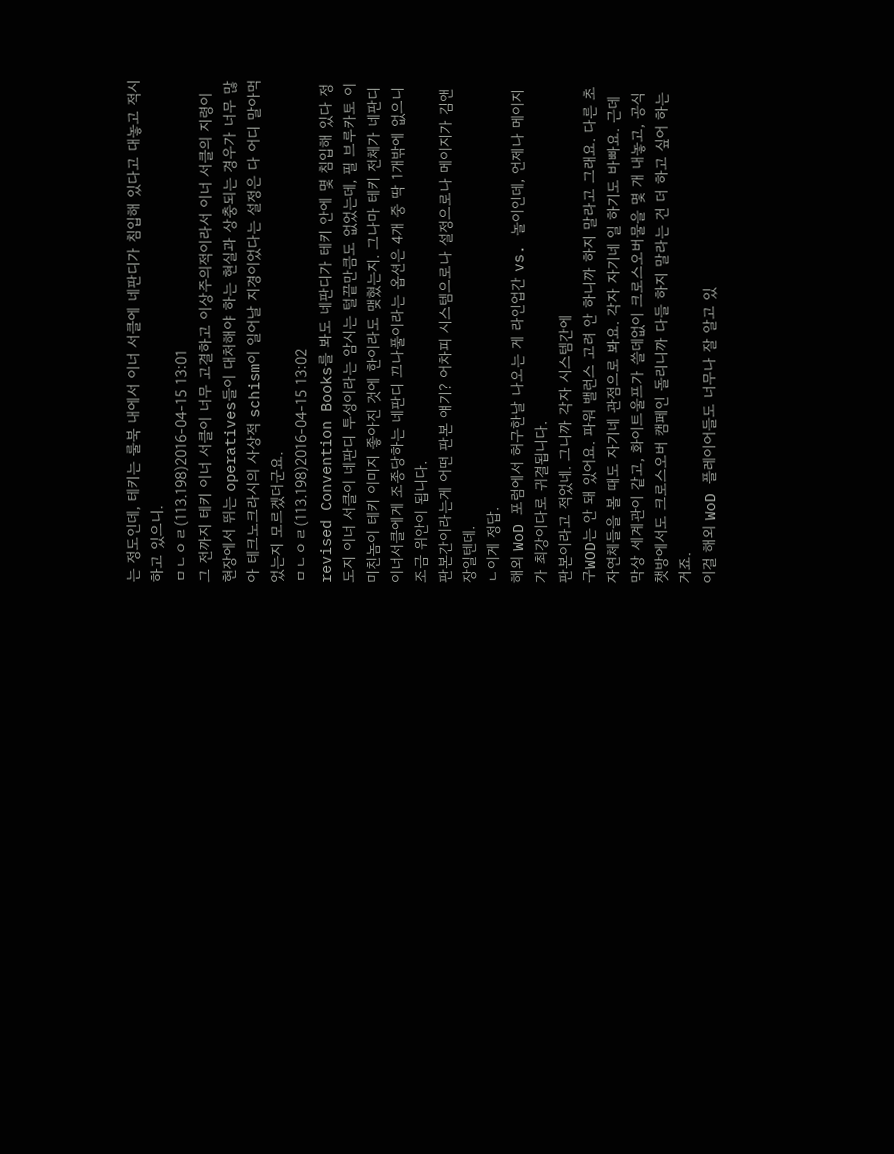는 정도인데, 테키는 룰북 내에서 이너 서클에 네판디가 침입해 있다고 대놓고 적시하고 있으니.
ㅁㄴㅇㄹ(113.198)2016-04-15 13:01
그 전까지 테키 이너 서클이 너무 고결하고 이상주의적이라서 이너 서클의 지령이 현장에서 뛰는 operatives들이 대처해야 하는 현실과 상충되는 경우가 너무 많아 테크노크라시의 사상적 schism이 일어날 지경이었다는 설정은 다 어디 말아먹었는지 모르겠더군요.
ㅁㄴㅇㄹ(113.198)2016-04-15 13:02
revised Convention Books를 봐도 네판디가 테키 안에 몇 침입해 있다 정도지 이너 서클이 네판디 투성이라는 암시는 털끝만큼도 없었는데, 필 브루카토 이 미친놈이 테키 이미지 좋아진 것에 한이라도 맺혔는지. 그나마 테키 전체가 네판디 이너서클에게 조종당하는 네판디 끄나풀이라는 옵션은 4개 중 딱 1개밖에 없으니 조금 위안이 됩니다.
판본간이라는게 어떤 판본 얘기? 어차피 시스템으로나 설정으로나 메이지가 김앤장일텐데.
ㄴ이게 정답.
해외 WoD 포럼에서 허구한날 나오는 게 라인업간 vs. 놀이인데, 언제나 메이지가 최강이다로 귀결됩니다.
판본이라고 적었네. 그니까 각자 시스템간에
구WOD는 안 돼 있어요. 파워 밸런스 고려 안 하니까 하지 말라고 그래요. 다른 초자연체들을 볼 때도 자기네 관점으로 봐요. 각자 자기네 일 하기도 바빠요. 근데 막상 세계관이 같고, 화이트울프가 쓸데없이 크로스오버물을 몇 개 내놓고, 공식 챗방에서도 크로스오버 캠페인 돌리니까 다들 하지 말라는 건 더 하고 싶어 하는 거죠.
이걸 해외 WoD 플레이어들도 너무나 잘 알고 있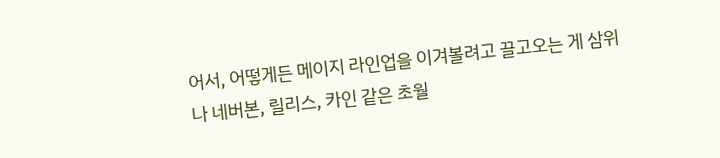어서, 어떻게든 메이지 라인업을 이겨볼려고 끌고오는 게 삼위나 네버본, 릴리스, 카인 같은 초월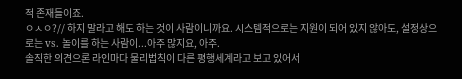적 존재들이죠.
ㅇㅅㅇ?// 하지 말라고 해도 하는 것이 사람이니까요. 시스템적으로는 지원이 되어 있지 않아도, 설정상으로는 vs. 놀이를 하는 사람이...아주 많지요, 아주.
솔직한 의견으론 라인마다 물리법칙이 다른 평행세계라고 보고 있어서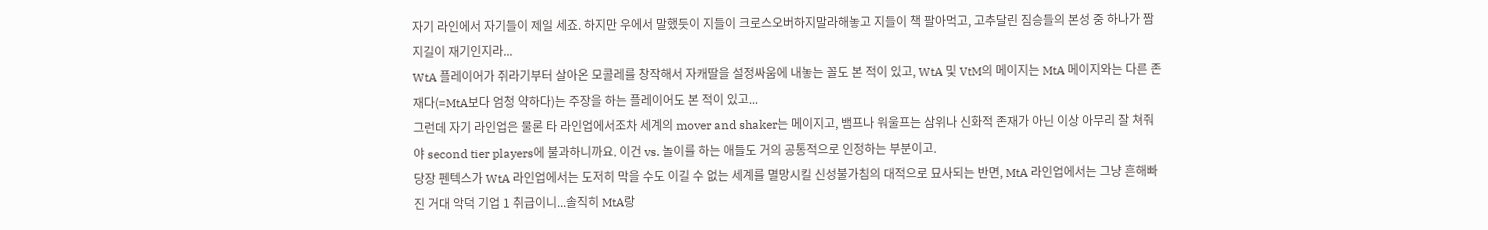자기 라인에서 자기들이 제일 세죠. 하지만 우에서 말했듯이 지들이 크로스오버하지말라해놓고 지들이 책 팔아먹고, 고추달린 짐승들의 본성 중 하나가 짬지길이 재기인지라...
WtA 플레이어가 쥐라기부터 살아온 모콜레를 창작해서 자캐딸을 설정싸움에 내놓는 꼴도 본 적이 있고, WtA 및 VtM의 메이지는 MtA 메이지와는 다른 존재다(=MtA보다 엄청 약하다)는 주장을 하는 플레이어도 본 적이 있고...
그런데 자기 라인업은 물론 타 라인업에서조차 세계의 mover and shaker는 메이지고, 뱀프나 워울프는 삼위나 신화적 존재가 아닌 이상 아무리 잘 쳐줘야 second tier players에 불과하니까요. 이건 vs. 놀이를 하는 애들도 거의 공통적으로 인정하는 부분이고.
당장 펜텍스가 WtA 라인업에서는 도저히 막을 수도 이길 수 없는 세계를 멸망시킬 신성불가침의 대적으로 묘사되는 반면, MtA 라인업에서는 그냥 흔해빠진 거대 악덕 기업 1 취급이니...솔직히 MtA랑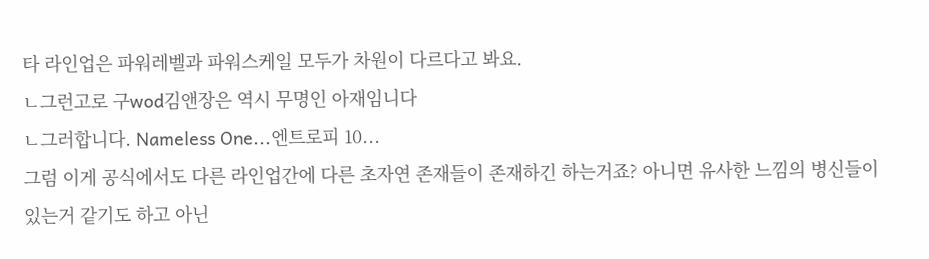타 라인업은 파워레벨과 파워스케일 모두가 차원이 다르다고 봐요.
ㄴ그런고로 구wod김앤장은 역시 무명인 아재임니다
ㄴ그러합니다. Nameless One...엔트로피 10...
그럼 이게 공식에서도 다른 라인업간에 다른 초자연 존재들이 존재하긴 하는거죠? 아니면 유사한 느낌의 병신들이 있는거 같기도 하고 아닌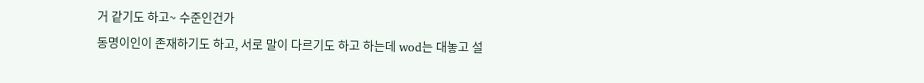거 같기도 하고~ 수준인건가
동명이인이 존재하기도 하고, 서로 말이 다르기도 하고 하는데 wod는 대놓고 설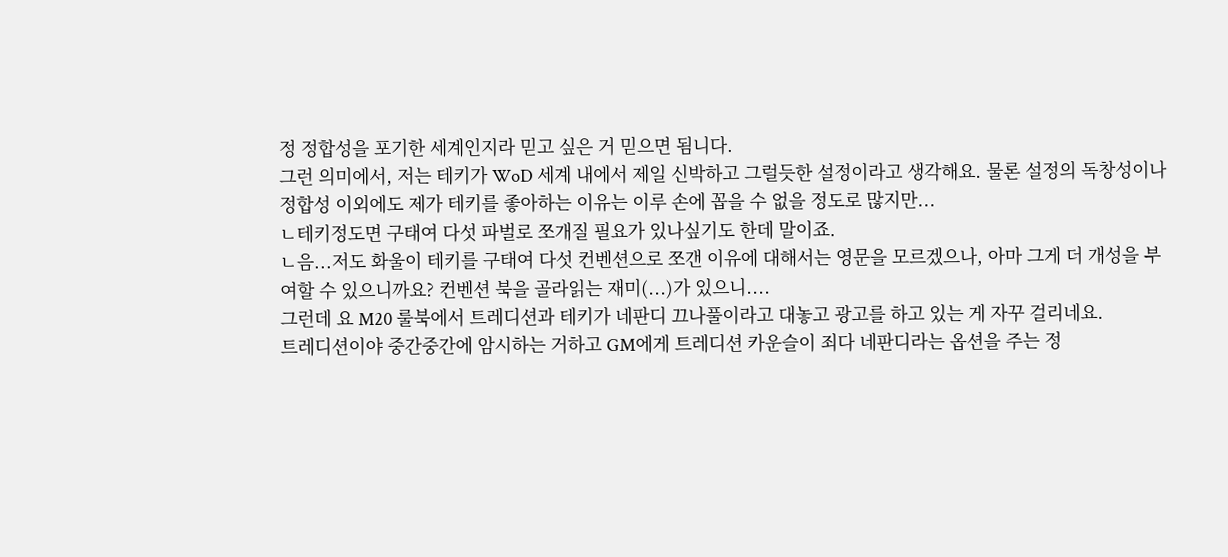정 정합성을 포기한 세계인지라 믿고 싶은 거 믿으면 됨니다.
그런 의미에서, 저는 테키가 WoD 세계 내에서 제일 신박하고 그럴듯한 설정이라고 생각해요. 물론 설정의 독창성이나 정합성 이외에도 제가 테키를 좋아하는 이유는 이루 손에 꼽을 수 없을 정도로 많지만...
ㄴ테키정도면 구태여 다섯 파벌로 쪼개질 필요가 있나싶기도 한데 말이죠.
ㄴ음...저도 화울이 테키를 구태여 다섯 컨벤션으로 쪼갠 이유에 대해서는 영문을 모르겠으나, 아마 그게 더 개성을 부여할 수 있으니까요? 컨벤션 북을 골라읽는 재미(...)가 있으니....
그런데 요 M20 룰북에서 트레디션과 테키가 네판디 끄나풀이라고 대놓고 광고를 하고 있는 게 자꾸 걸리네요.
트레디션이야 중간중간에 암시하는 거하고 GM에게 트레디션 카운슬이 죄다 네판디라는 옵션을 주는 정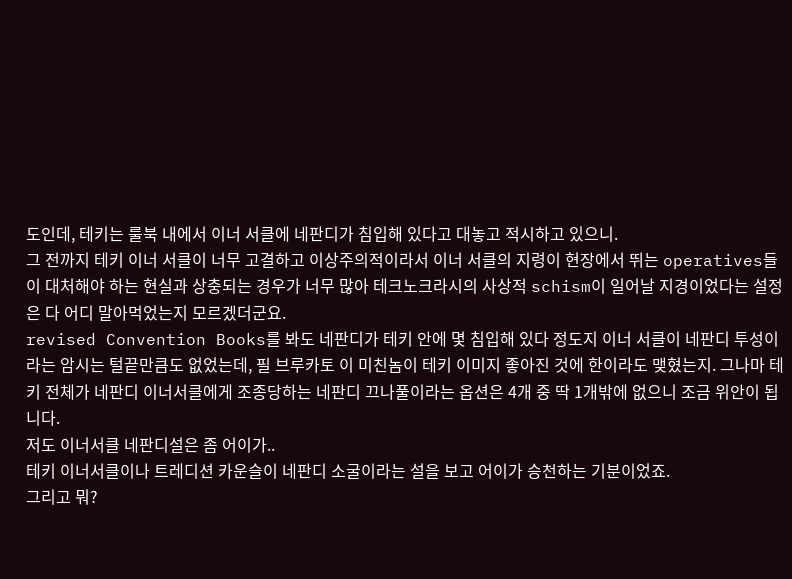도인데, 테키는 룰북 내에서 이너 서클에 네판디가 침입해 있다고 대놓고 적시하고 있으니.
그 전까지 테키 이너 서클이 너무 고결하고 이상주의적이라서 이너 서클의 지령이 현장에서 뛰는 operatives들이 대처해야 하는 현실과 상충되는 경우가 너무 많아 테크노크라시의 사상적 schism이 일어날 지경이었다는 설정은 다 어디 말아먹었는지 모르겠더군요.
revised Convention Books를 봐도 네판디가 테키 안에 몇 침입해 있다 정도지 이너 서클이 네판디 투성이라는 암시는 털끝만큼도 없었는데, 필 브루카토 이 미친놈이 테키 이미지 좋아진 것에 한이라도 맺혔는지. 그나마 테키 전체가 네판디 이너서클에게 조종당하는 네판디 끄나풀이라는 옵션은 4개 중 딱 1개밖에 없으니 조금 위안이 됩니다.
저도 이너서클 네판디설은 좀 어이가..
테키 이너서클이나 트레디션 카운슬이 네판디 소굴이라는 설을 보고 어이가 승천하는 기분이었죠.
그리고 뭐?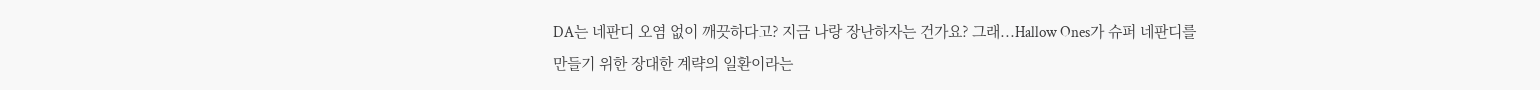DA는 네판디 오염 없이 깨끗하다고? 지금 나랑 장난하자는 건가요? 그래...Hallow Ones가 슈퍼 네판디를 만들기 위한 장대한 계략의 일환이라는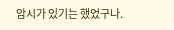암시가 있기는 했었구나.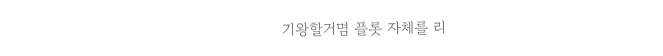기왕할거몀 플롯 자체를 리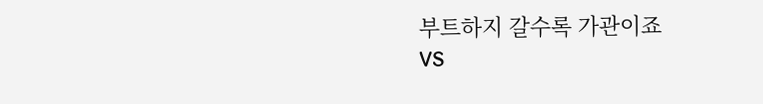부트하지 갈수록 가관이죠
VS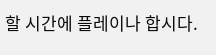할 시간에 플레이나 합시다.